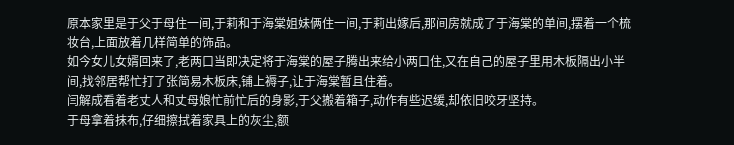原本家里是于父于母住一间,于莉和于海棠姐妹俩住一间,于莉出嫁后,那间房就成了于海棠的单间,摆着一个梳妆台,上面放着几样简单的饰品。
如今女儿女婿回来了,老两口当即决定将于海棠的屋子腾出来给小两口住,又在自己的屋子里用木板隔出小半间,找邻居帮忙打了张简易木板床,铺上褥子,让于海棠暂且住着。
闫解成看着老丈人和丈母娘忙前忙后的身影,于父搬着箱子,动作有些迟缓,却依旧咬牙坚持。
于母拿着抹布,仔细擦拭着家具上的灰尘,额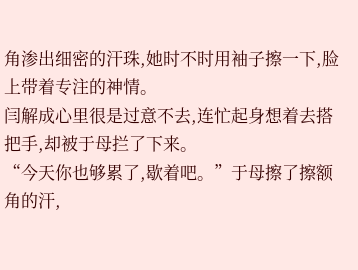角渗出细密的汗珠,她时不时用袖子擦一下,脸上带着专注的神情。
闫解成心里很是过意不去,连忙起身想着去搭把手,却被于母拦了下来。
“今天你也够累了,歇着吧。”于母擦了擦额角的汗,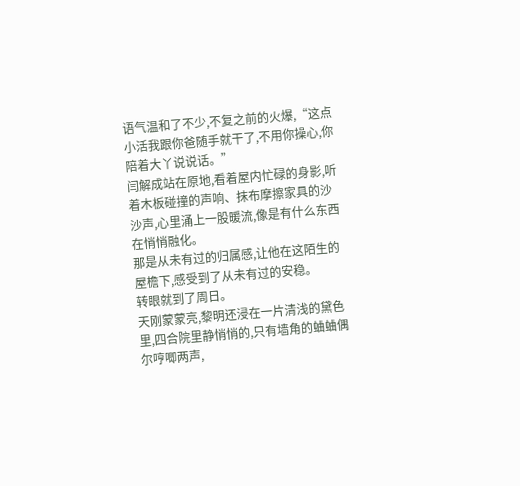语气温和了不少,不复之前的火爆,“这点小活我跟你爸随手就干了,不用你操心,你陪着大丫说说话。”
闫解成站在原地,看着屋内忙碌的身影,听着木板碰撞的声响、抹布摩擦家具的沙沙声,心里涌上一股暖流,像是有什么东西在悄悄融化。
那是从未有过的归属感,让他在这陌生的屋檐下,感受到了从未有过的安稳。
转眼就到了周日。
天刚蒙蒙亮,黎明还浸在一片清浅的黛色里,四合院里静悄悄的,只有墙角的蛐蛐偶尔哼唧两声,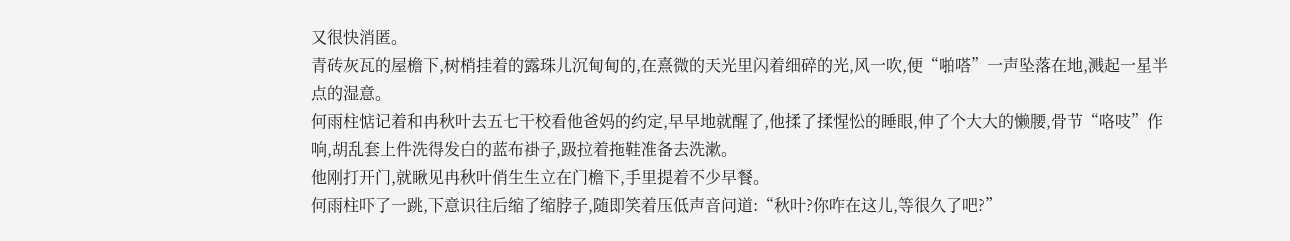又很快消匿。
青砖灰瓦的屋檐下,树梢挂着的露珠儿沉甸甸的,在熹微的天光里闪着细碎的光,风一吹,便“啪嗒”一声坠落在地,溅起一星半点的湿意。
何雨柱惦记着和冉秋叶去五七干校看他爸妈的约定,早早地就醒了,他揉了揉惺忪的睡眼,伸了个大大的懒腰,骨节“咯吱”作响,胡乱套上件洗得发白的蓝布褂子,趿拉着拖鞋准备去洗漱。
他刚打开门,就瞅见冉秋叶俏生生立在门檐下,手里提着不少早餐。
何雨柱吓了一跳,下意识往后缩了缩脖子,随即笑着压低声音问道:“秋叶?你咋在这儿,等很久了吧?”